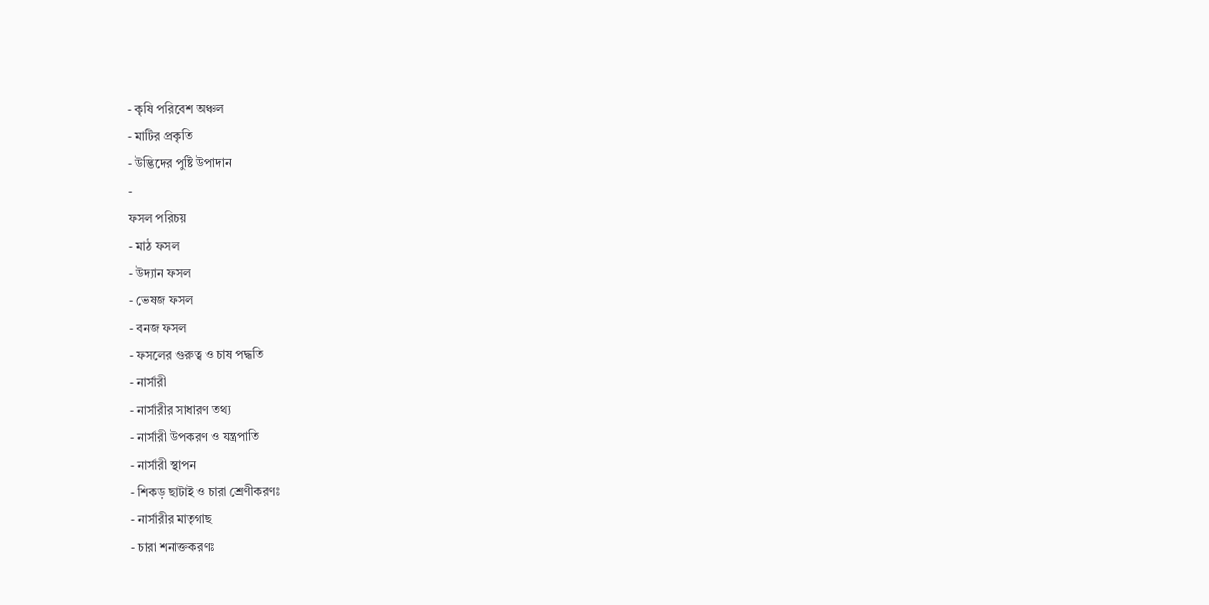- কৃষি পরিবেশ অঞ্চল
- মাটির প্রকৃতি
- উদ্ভিদের পুষ্টি উপাদান
-
ফসল পরিচয়
- মাঠ ফসল
- উদ্যান ফসল
- ভেষজ ফসল
- বনজ ফসল
- ফসলের গুরুত্ব ও চাষ পদ্ধতি
- নার্সারী
- নার্সারীর সাধারণ তথ্য
- নার্সারী উপকরণ ও যন্ত্রপাতি
- নার্সারী স্থাপন
- শিকড় ছাটাই ও চারা শ্রেণীকরণঃ
- নার্সারীর মাতৃগাছ
- চারা শনাক্তকরণঃ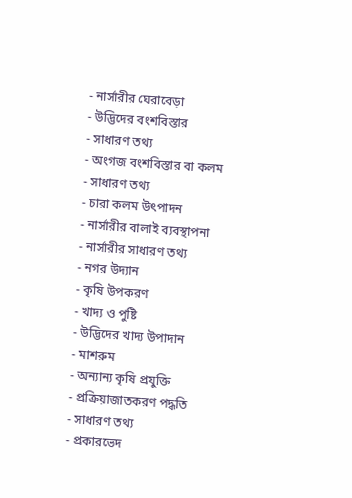- নার্সারীর ঘেরাবেড়া
- উদ্ভিদের বংশবিস্তার
- সাধারণ তথ্য
- অংগজ বংশবিস্তার বা কলম
- সাধারণ তথ্য
- চারা কলম উৎপাদন
- নার্সারীর বালাই ব্যবস্থাপনা
- নার্সারীর সাধারণ তথ্য
- নগর উদ্যান
- কৃষি উপকরণ
- খাদ্য ও পুষ্টি
- উদ্ভিদের খাদ্য উপাদান
- মাশরুম
- অন্যান্য কৃষি প্রযুক্তি
- প্রক্রিয়াজাতকরণ পদ্ধতি
- সাধারণ তথ্য
- প্রকারভেদ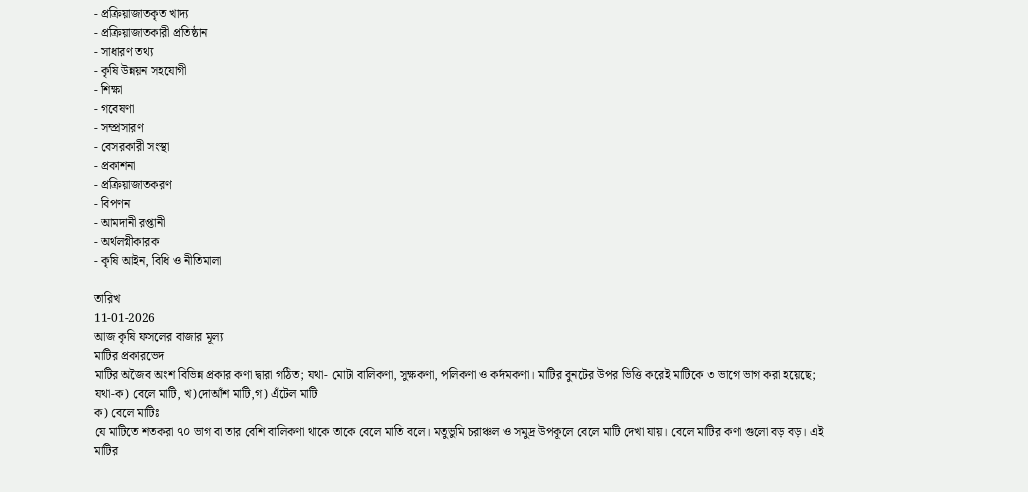- প্রক্রিয়াজাতকৃত খাদ্য
- প্রক্রিয়াজাতকারী প্রতিষ্ঠান
- সাধারণ তথ্য
- কৃষি উন্নয়ন সহযোগী
- শিক্ষা
- গবেষণা
- সম্প্রসারণ
- বেসরকারী সংস্থা
- প্রকাশনা
- প্রক্রিয়াজাতকরণ
- বিপণন
- আমদানী রপ্তানী
- অর্থলগ্নীকারক
- কৃষি আইন, বিধি ও নীতিমালা

তারিখ
11-01-2026
আজ কৃষি ফসলের বাজার মূল্য
মাটির প্রকারভেদ
মাটির অজৈব অংশ বিভিন্ন প্রকার কণা দ্বারা গঠিত; যথা- মোটা বালিকণা, সুক্ষকণা, পলিকণা ও কর্দমকণা। মাটির বুনটের উপর ভিত্তি করেই মাটিকে ৩ ভাগে ভাগ করা হয়েছে; যথা-ক) বেলে মাটি, খ)দোআঁশ মাটি,গ) এঁটেল মাটি
ক) বেলে মাটিঃ
যে মাটিতে শতকরা ৭০ ভাগ বা তার বেশি বালিকণা থাকে তাকে বেলে মাতি বলে। মতুভুমি চরাঞ্চল ও সমুদ্র উপকূলে বেলে মাটি দেখা যায়। বেলে মাটির কণা গুলো বড় বড়। এই মাটির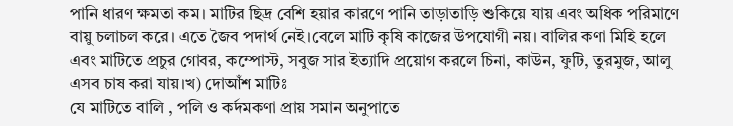পানি ধারণ ক্ষমতা কম। মাটির ছিদ্র বেশি হয়ার কারণে পানি তাড়াতাড়ি শুকিয়ে যায় এবং অধিক পরিমাণে বায়ু চলাচল করে। এতে জৈব পদার্থ নেই।বেলে মাটি কৃষি কাজের উপযোগী নয়। বালির কণা মিহি হলে এবং মাটিতে প্রচুর গোবর, কম্পোস্ট, সবুজ সার ইত্যাদি প্রয়োগ করলে চিনা, কাউন, ফুটি, তুরমুজ, আলু এসব চাষ করা যায়।খ) দোআঁশ মাটিঃ
যে মাটিতে বালি , পলি ও কর্দমকণা প্রায় সমান অনুপাতে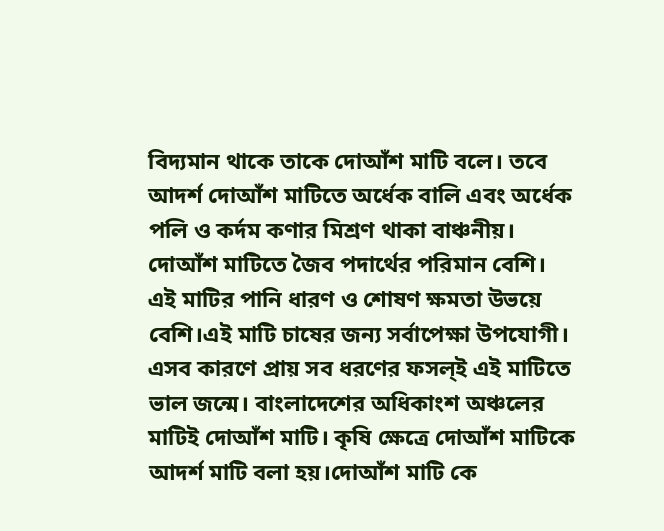বিদ্যমান থাকে তাকে দোআঁশ মাটি বলে। তবে আদর্শ দোআঁশ মাটিতে অর্ধেক বালি এবং অর্ধেক পলি ও কর্দম কণার মিশ্রণ থাকা বাঞ্চনীয়। দোআঁশ মাটিতে জৈব পদার্থের পরিমান বেশি। এই মাটির পানি ধারণ ও শোষণ ক্ষমতা উভয়ে বেশি।এই মাটি চাষের জন্য সর্বাপেক্ষা উপযোগী। এসব কারণে প্রায় সব ধরণের ফসল্ই এই মাটিতে ভাল জন্মে। বাংলাদেশের অধিকাংশ অঞ্চলের মাটিই দোআঁশ মাটি। কৃষি ক্ষেত্রে দোআঁশ মাটিকে আদর্শ মাটি বলা হয়।দোআঁশ মাটি কে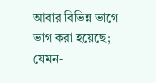আবার বিভিন্ন ভাগে ভাগ করা হয়েছে; যেমন-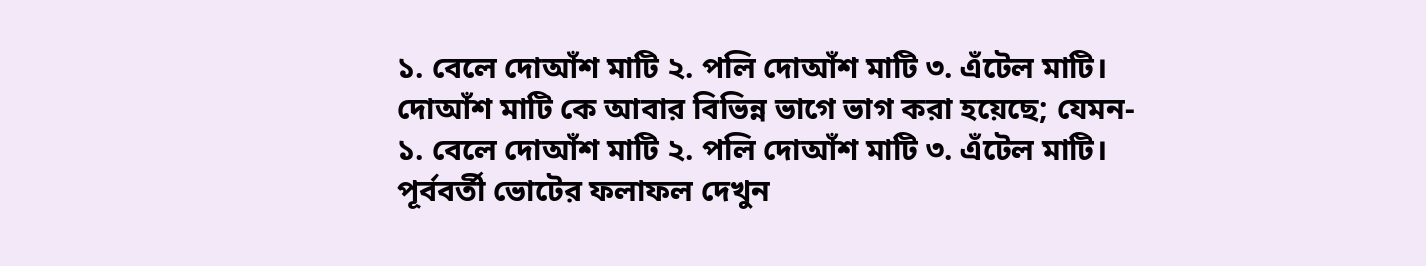১. বেলে দোআঁশ মাটি ২. পলি দোআঁশ মাটি ৩. এঁটেল মাটি।
দোআঁশ মাটি কে আবার বিভিন্ন ভাগে ভাগ করা হয়েছে; যেমন-
১. বেলে দোআঁশ মাটি ২. পলি দোআঁশ মাটি ৩. এঁটেল মাটি।
পূর্ববর্তী ভোটের ফলাফল দেখুন